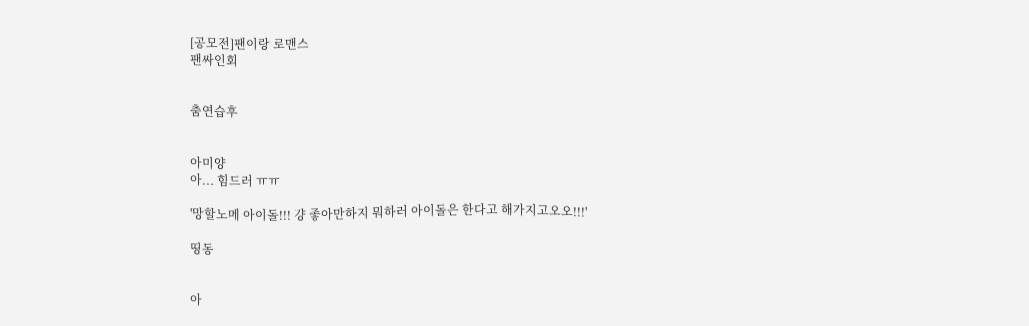[공모전]팬이랑 로맨스
팬싸인회


춤연습후


아미양
아... 힘드러 ㅠㅠ

'망할노메 아이돌!!! 걍 좋아만하지 뭐하러 아이돌은 한다고 해가지고오오!!!'

띵동


아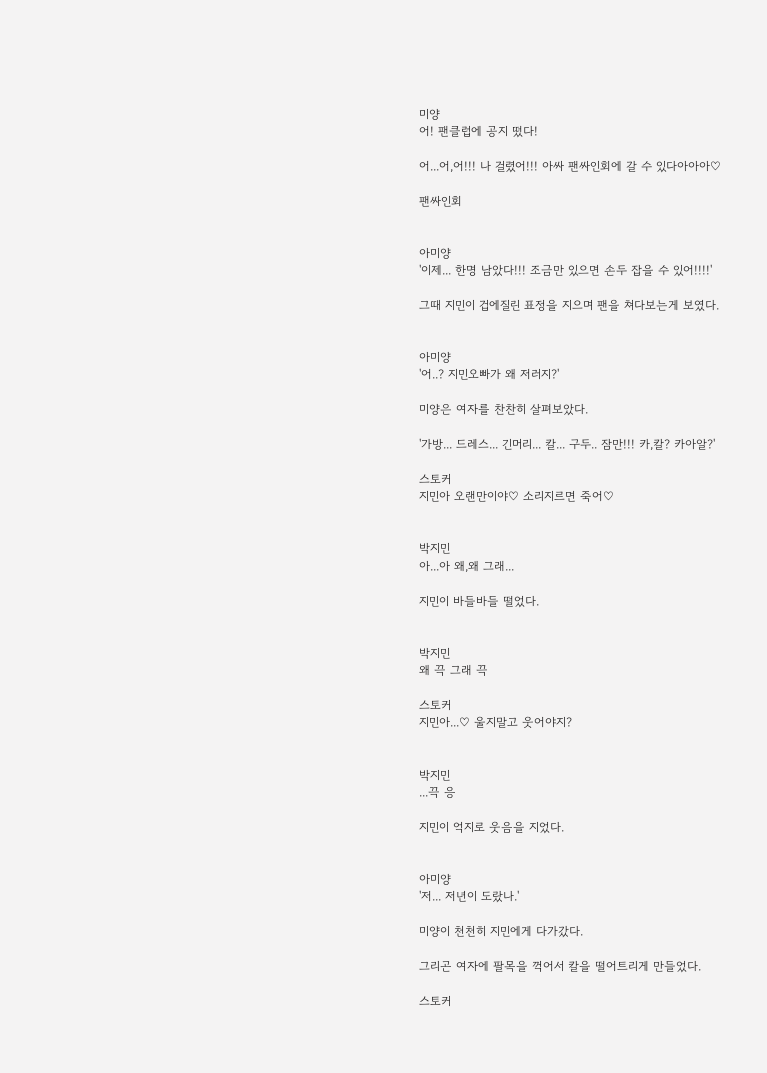미양
어! 팬클럽에 공지 떴다!

어...어,어!!! 나 걸렸어!!! 아싸 팬싸인회에 갈 수 있다아아아♡

팬싸인회


아미양
'이제... 한명 남았다!!! 조금만 있으면 손두 잡을 수 있어!!!!'

그때 지민이 겁에질린 표정을 지으며 팬을 쳐다보는게 보였다.


아미양
'어..? 지민오빠가 왜 저러지?'

미양은 여자를 찬찬히 살펴보았다.

'가방... 드레스... 긴머리... 칼... 구두.. 잠만!!! 카,칼? 카아알?'

스토커
지민아 오랜만이야♡ 소리지르면 죽어♡


박지민
아...아 왜,왜 그래...

지민이 바들바들 떨었다.


박지민
왜 끅 그래 끅

스토커
지민아...♡ 울지말고 웃어야지?


박지민
...끅 응

지민이 억지로 웃음을 지었다.


아미양
'저... 저년이 도랐나.'

미양이 천천히 지민에게 다가갔다.

그리곤 여자에 팔목을 꺽어서 칼을 떨어트리게 만들었다.

스토커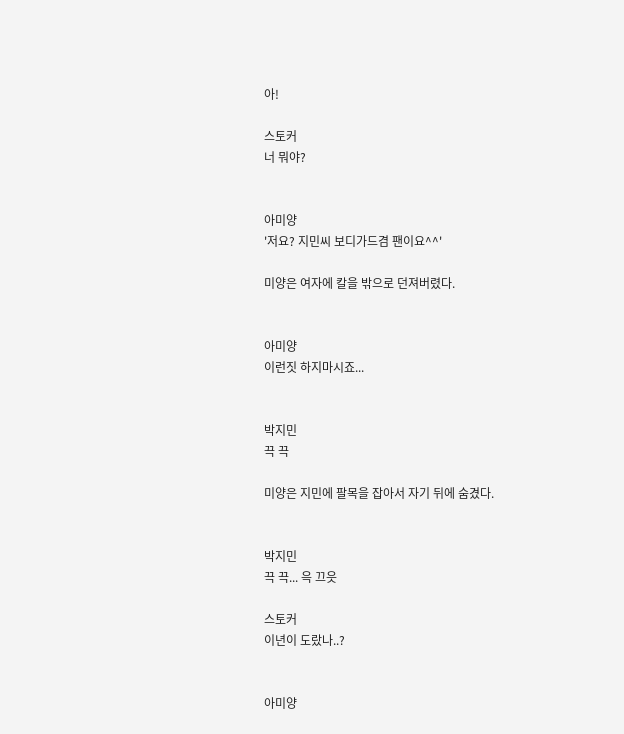아!

스토커
너 뭐야?


아미양
'저요? 지민씨 보디가드겸 팬이요^^'

미양은 여자에 칼을 밖으로 던져버렸다.


아미양
이런짓 하지마시죠...


박지민
끅 끅

미양은 지민에 팔목을 잡아서 자기 뒤에 숨겼다.


박지민
끅 끅... 윽 끄읏

스토커
이년이 도랐나..?


아미양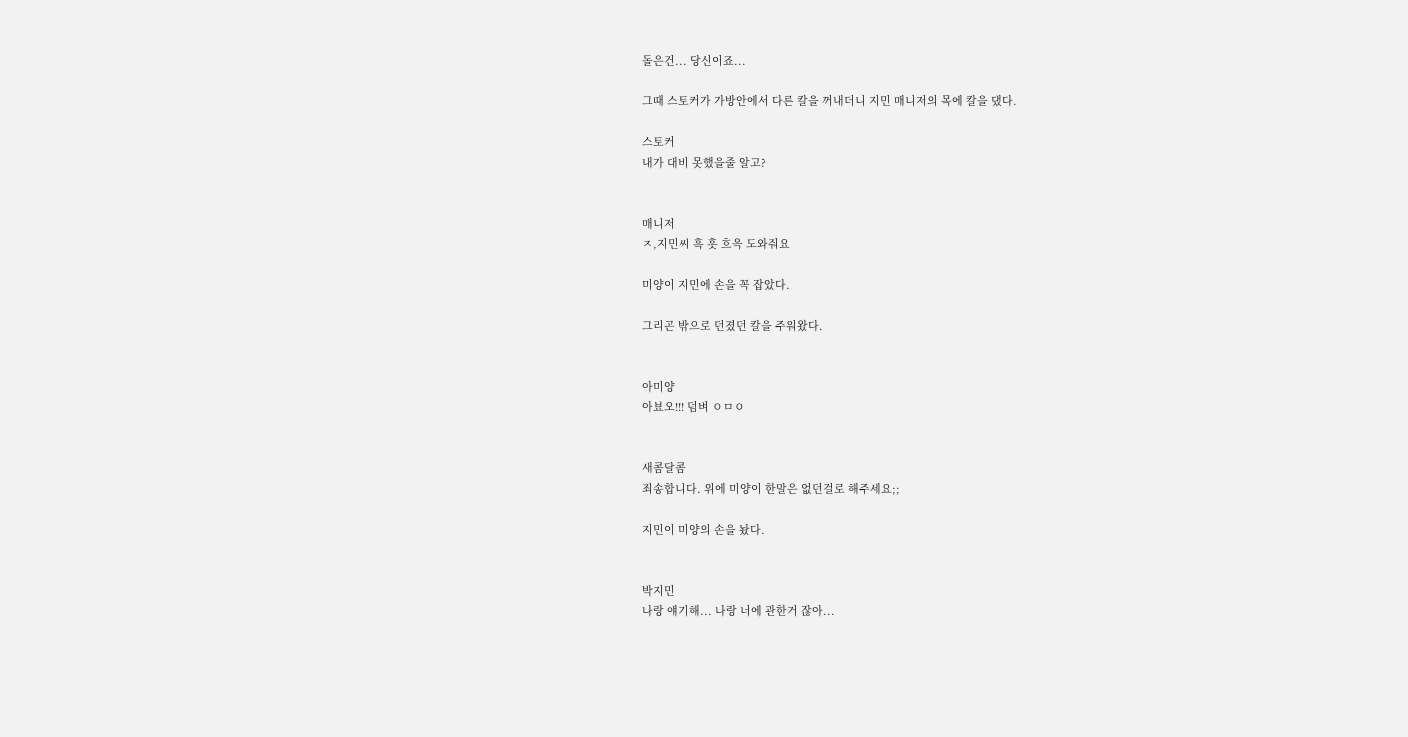돌은건... 당신이죠...

그때 스토커가 가방안에서 다른 칼을 꺼내더니 지민 매니저의 목에 칼을 댔다.

스토커
내가 대비 못했을줄 알고?


매니저
ㅈ,지민씨 흑 흣 흐윽 도와줘요

미양이 지민에 손을 꼭 잡았다.

그리곤 밖으로 던졌던 칼을 주워왔다.


아미양
아뵤오!!! 덤벼 ㅇㅁㅇ


새콤달콤
죄송합니다. 위에 미양이 한말은 없던걸로 해주세요;;

지민이 미양의 손을 놨다.


박지민
나랑 얘기해... 나랑 너에 관한거 잖아...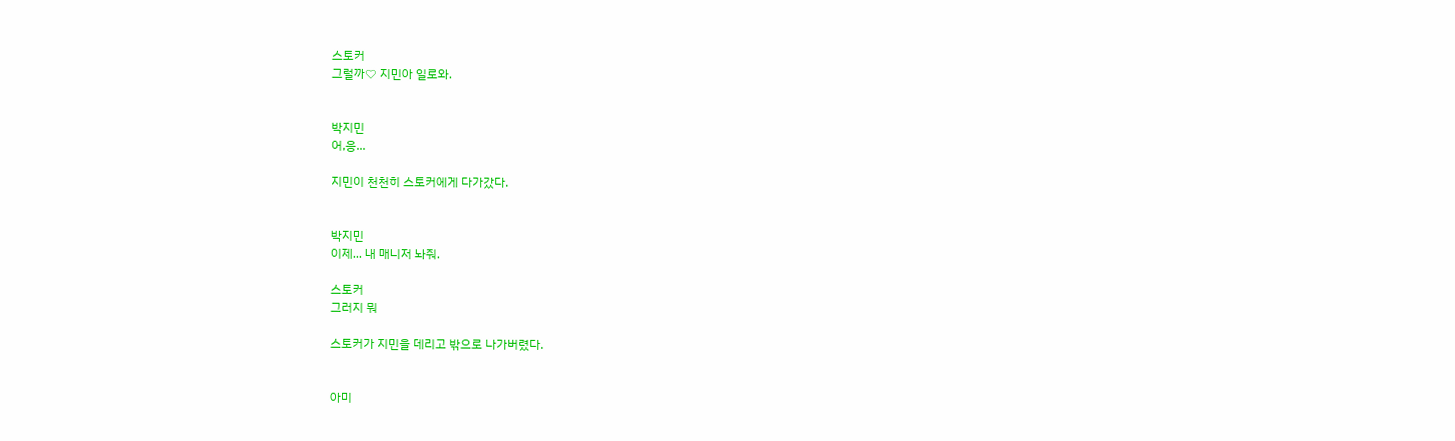스토커
그럴까♡ 지민아 일로와.


박지민
어,응...

지민이 천천히 스토커에게 다가갔다.


박지민
이제... 내 매니저 놔줘.

스토커
그러지 뭐

스토커가 지민을 데리고 밖으로 나가버렸다.


아미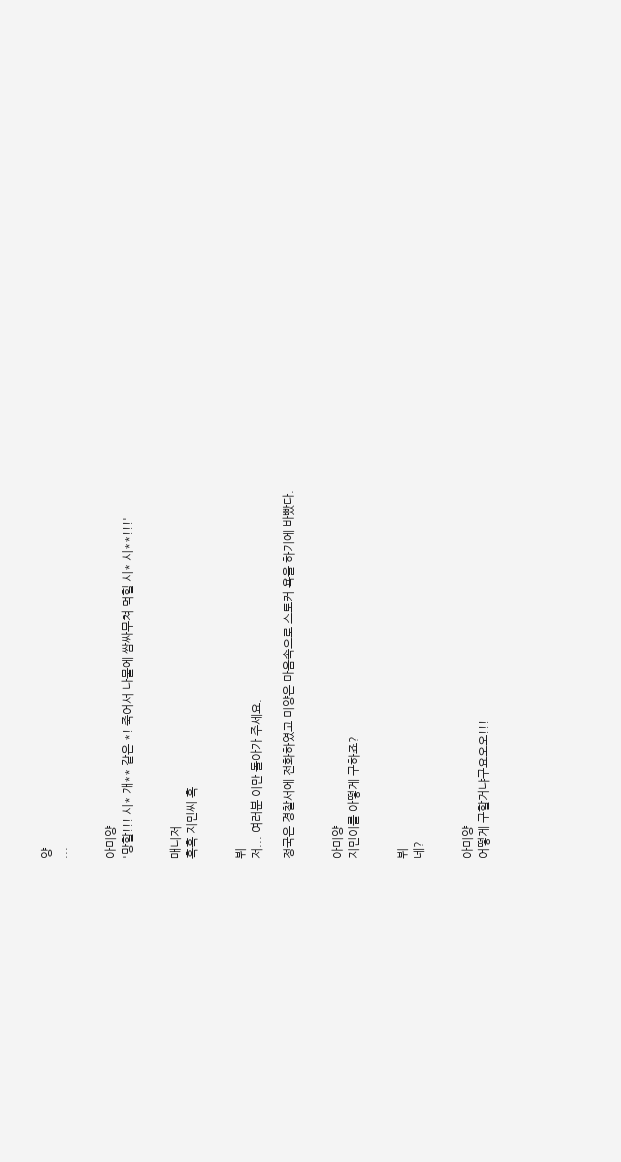양
...


아미양
'망할!!! 시* 개** 같은 *! 죽어서 나물에 쌈싸무쳐 먹힐 시* 시**!!!'


매니저
흑흑 지민씨 흑


뷔
저... 여러분 이만 돌아가 주세요.

정국은 경찰서에 전화하였고 미양은 마음속으로 스토커 욕을 하기에 바빴다.


아미양
지민이를 아떻게 구하죠?


뷔
네?


아미양
어떻게 구할거냐구요오오!!!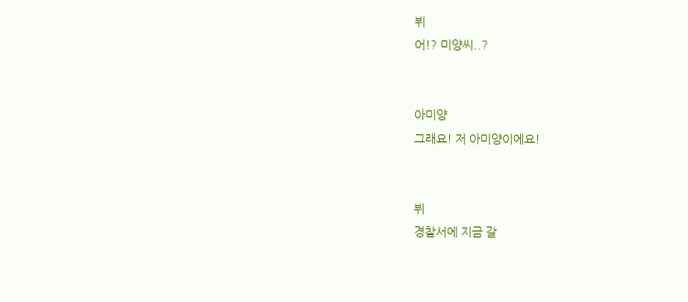뷔
어!? 미양씨..?


아미양
그래요! 저 아미양이에요!


뷔
경찰서에 지금 갈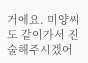거에요. 미양씨도 같이가서 진술해주시겠어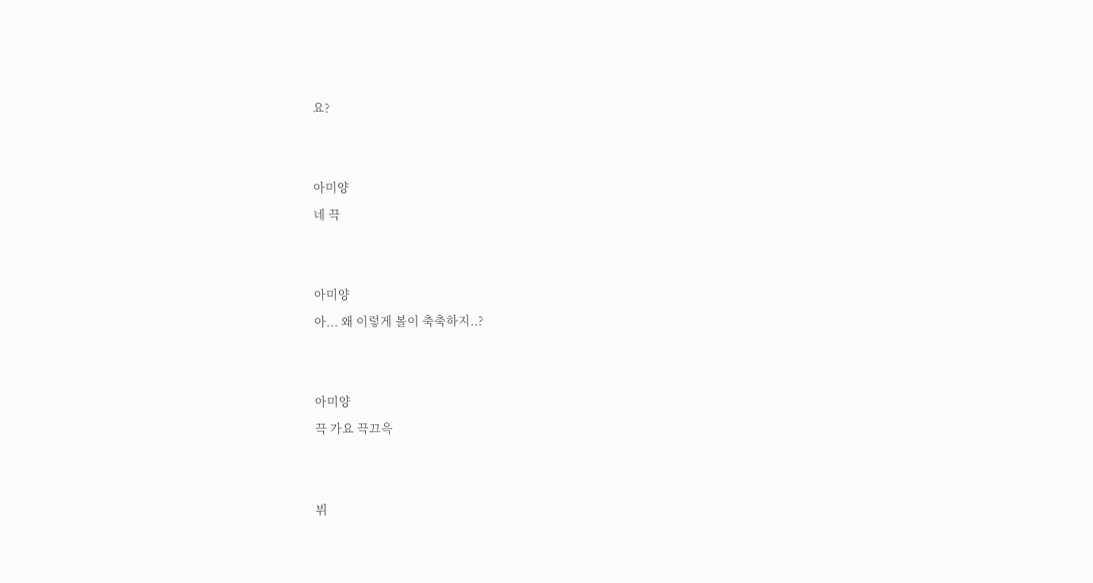요?


아미양
네 끅


아미양
아... 왜 이렇게 볼이 축축하지..?


아미양
끅 가요 끅끄윽


뷔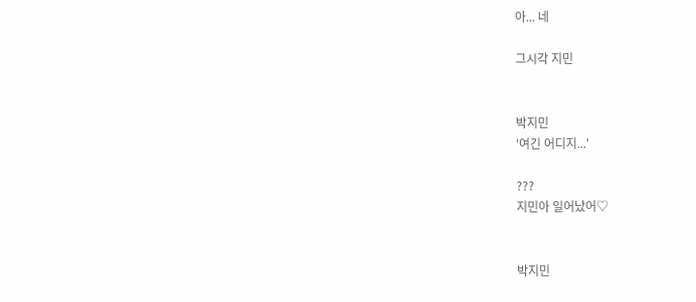아... 네

그시각 지민


박지민
'여긴 어디지...'

???
지민아 일어났어♡


박지민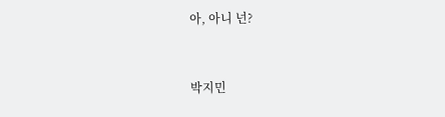아, 아니 넌?


박지민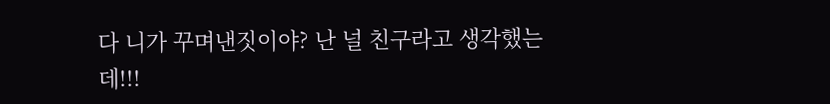다 니가 꾸며낸짓이야? 난 널 친구라고 생각했는데!!!